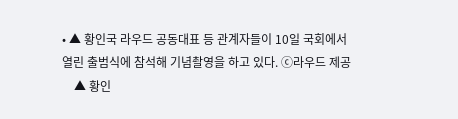• ▲ 황인국 라우드 공동대표 등 관계자들이 10일 국회에서 열린 출범식에 참석해 기념촬영을 하고 있다. ⓒ라우드 제공
    ▲ 황인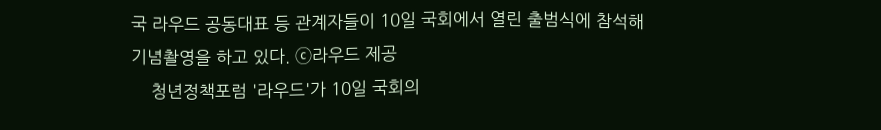국 라우드 공동대표 등 관계자들이 10일 국회에서 열린 출범식에 참석해 기념촬영을 하고 있다. ⓒ라우드 제공
    청년정책포럼 '라우드'가 10일 국회의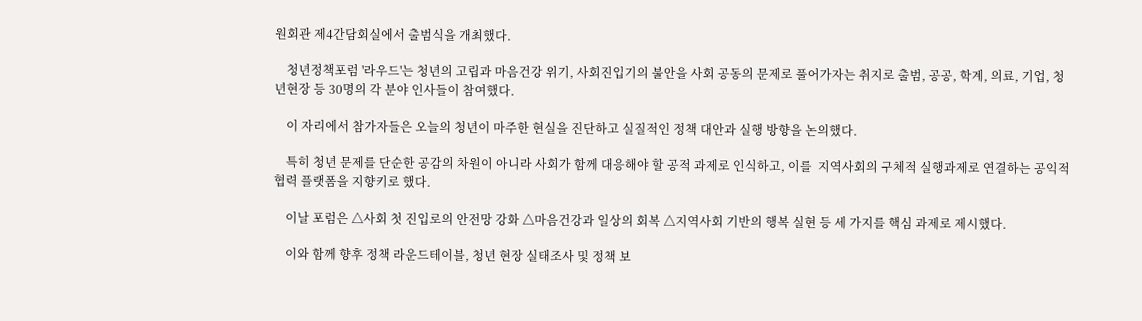원회관 제4간담회실에서 출범식을 개최했다.

    청년정책포럼 '라우드'는 청년의 고립과 마음건강 위기, 사회진입기의 불안을 사회 공동의 문제로 풀어가자는 취지로 출범, 공공, 학계, 의료, 기업, 청년현장 등 30명의 각 분야 인사들이 참여했다.

    이 자리에서 참가자들은 오늘의 청년이 마주한 현실을 진단하고 실질적인 정책 대안과 실행 방향을 논의했다.

    특히 청년 문제를 단순한 공감의 차원이 아니라 사회가 함께 대응해야 할 공적 과제로 인식하고, 이를  지역사회의 구체적 실행과제로 연결하는 공익적 협력 플랫폼을 지향키로 했다.

    이날 포럼은 △사회 첫 진입로의 안전망 강화 △마음건강과 일상의 회복 △지역사회 기반의 행복 실현 등 세 가지를 핵심 과제로 제시했다.

    이와 함께 향후 정책 라운드테이블, 청년 현장 실태조사 및 정책 보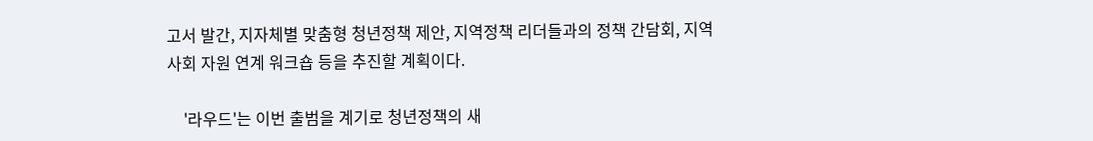고서 발간, 지자체별 맞춤형 청년정책 제안, 지역정책 리더들과의 정책 간담회, 지역사회 자원 연계 워크숍 등을 추진할 계획이다.

    '라우드'는 이번 출범을 계기로 청년정책의 새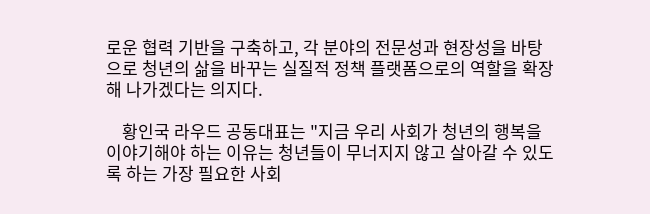로운 협력 기반을 구축하고, 각 분야의 전문성과 현장성을 바탕으로 청년의 삶을 바꾸는 실질적 정책 플랫폼으로의 역할을 확장해 나가겠다는 의지다.

    황인국 라우드 공동대표는 "지금 우리 사회가 청년의 행복을 이야기해야 하는 이유는 청년들이 무너지지 않고 살아갈 수 있도록 하는 가장 필요한 사회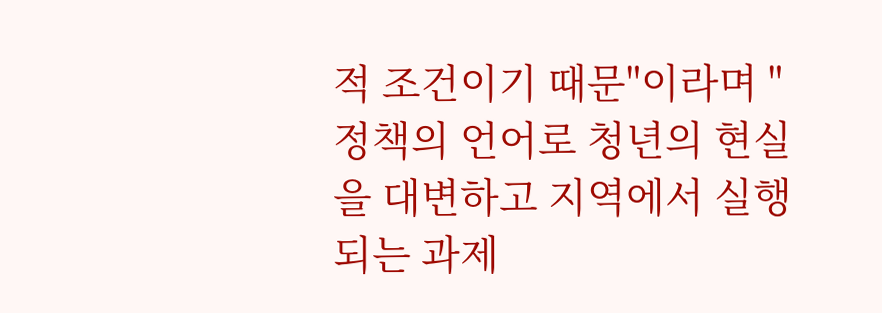적 조건이기 때문"이라며 "정책의 언어로 청년의 현실을 대변하고 지역에서 실행되는 과제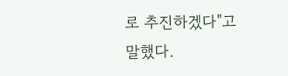로 추진하겠다"고 말했다.